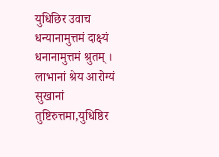युधिछिर उवाच धन्यानामुत्तमं दाक्ष्यं धनानामुत्तमं श्रुतम् । लाभानां श्रेय आरोग्यं सुखानां तुष्टिरुत्तमा,युधिष्ठिर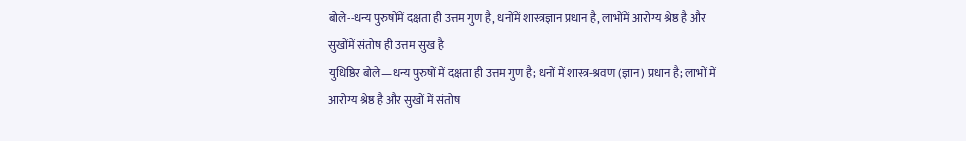बोले--धन्य पुरुषोंमें दक्षता ही उत्तम गुण है, धनोंमें शास्त्रज्ञान प्रधान है, लाभोंमें आरोग्य श्रेष्ठ है और सुखोंमें संतोष ही उत्तम सुख है
युधिष्ठिर बोले—धन्य पुरुषों में दक्षता ही उत्तम गुण है; धनों में शास्त्र-श्रवण (ज्ञान) प्रधान है; लाभों में आरोग्य श्रेष्ठ है और सुखों में संतोष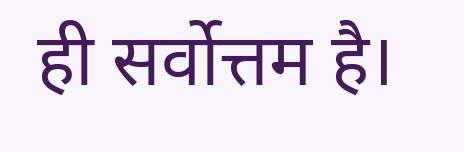ही सर्वोत्तम है।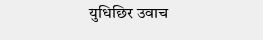युधिछिर उवाच